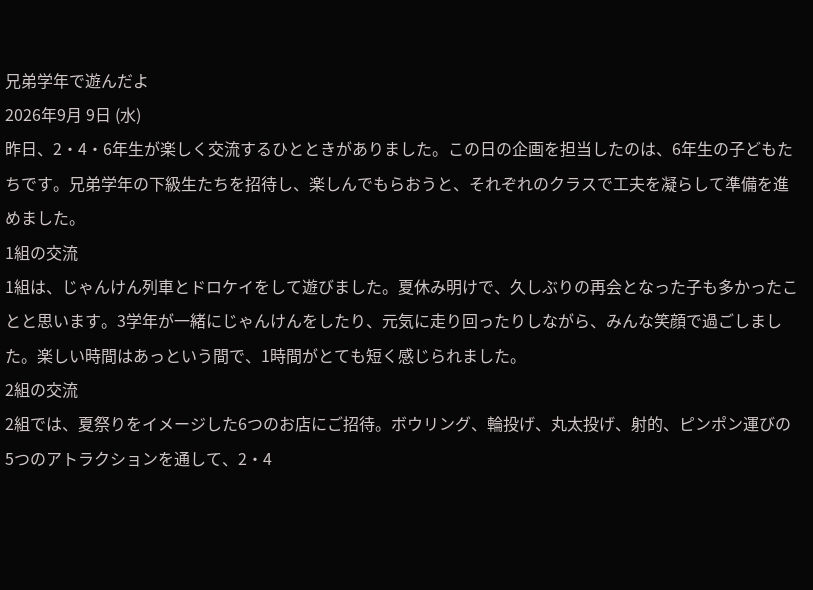兄弟学年で遊んだよ
2026年9月 9日 (水)
昨日、2・4・6年生が楽しく交流するひとときがありました。この日の企画を担当したのは、6年生の子どもたちです。兄弟学年の下級生たちを招待し、楽しんでもらおうと、それぞれのクラスで工夫を凝らして準備を進めました。
1組の交流
1組は、じゃんけん列車とドロケイをして遊びました。夏休み明けで、久しぶりの再会となった子も多かったことと思います。3学年が一緒にじゃんけんをしたり、元気に走り回ったりしながら、みんな笑顔で過ごしました。楽しい時間はあっという間で、1時間がとても短く感じられました。
2組の交流
2組では、夏祭りをイメージした6つのお店にご招待。ボウリング、輪投げ、丸太投げ、射的、ピンポン運びの5つのアトラクションを通して、2・4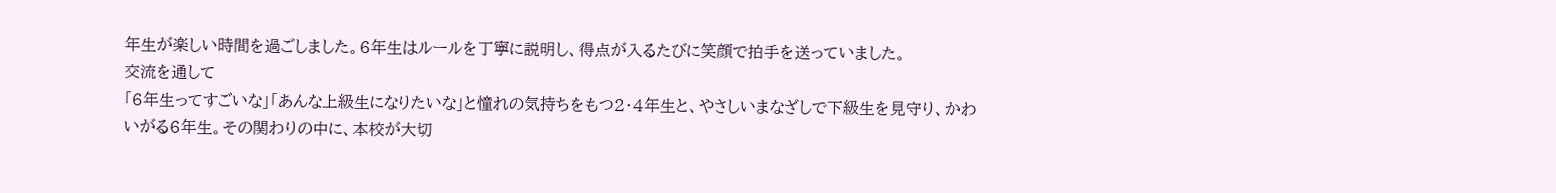年生が楽しい時間を過ごしました。6年生はルールを丁寧に説明し、得点が入るたびに笑顔で拍手を送っていました。
交流を通して
「6年生ってすごいな」「あんな上級生になりたいな」と憧れの気持ちをもつ2・4年生と、やさしいまなざしで下級生を見守り、かわいがる6年生。その関わりの中に、本校が大切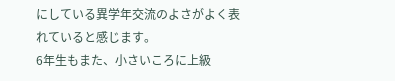にしている異学年交流のよさがよく表れていると感じます。
6年生もまた、小さいころに上級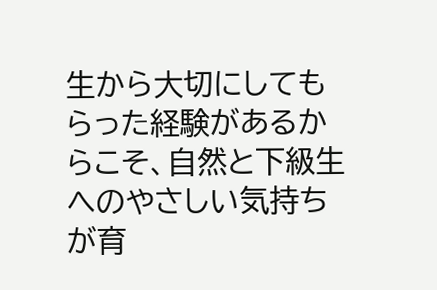生から大切にしてもらった経験があるからこそ、自然と下級生へのやさしい気持ちが育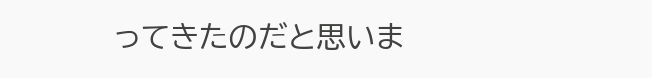ってきたのだと思いま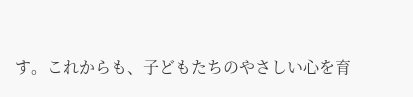す。これからも、子どもたちのやさしい心を育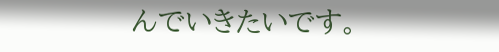んでいきたいです。